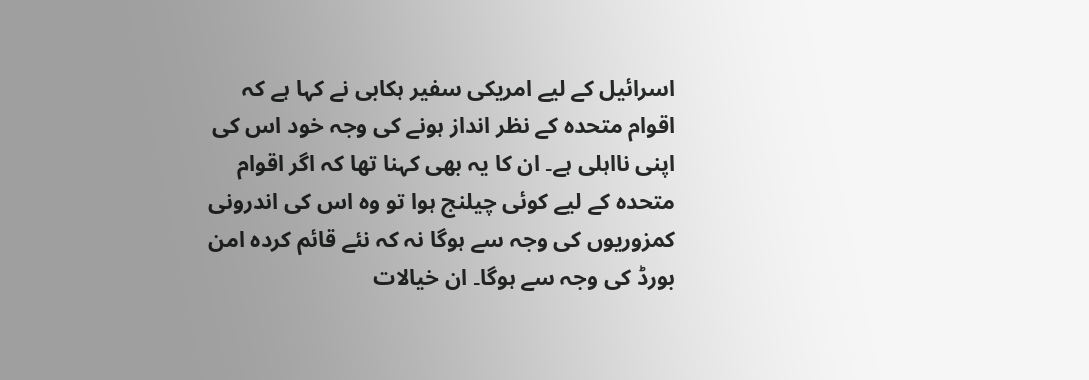اسرائیل کے لیے امریکی سفیر ہکابی نے کہا ہے کہ اقوام متحدہ کے نظر انداز ہونے کی وجہ خود اس کی اپنی نااہلی ہے۔ ان کا یہ بھی کہنا تھا کہ اگر اقوام متحدہ کے لیے کوئی چیلنج ہوا تو وہ اس کی اندرونی کمزوریوں کی وجہ سے ہوگا نہ کہ نئے قائم کردہ امن بورڈ کی وجہ سے ہوگا۔ ان خیالات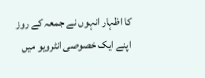کا اظہار انہوں نے جمعہ کے روز اپنے ایک خصوصی انٹرویو میں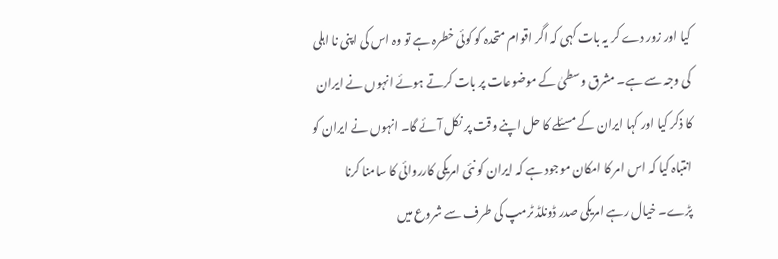کیا اور زور دے کر یہ بات کہی کہ اگر اقوام متحدہ کو کوئی خطرہ ہے تو وہ اس کی اپنی نا اہلی کی وجہ سے ہے۔ مشرق وسطیٰ کے موضوعات پر بات کرتے ہوئے انہوں نے ایران کا ذکر کیا اور کہا ایران کے مسئلے کا حل اپنے وقت پر نکل آئے گا۔ انہوں نے ایران کو انتباہ کیا کہ اس امر کا امکان موجود ہے کہ ایران کو نئی امریکی کارروائی کا سامنا کرنا پڑے۔ خیال رہے امریکی صدر ڈونلڈ ٹرمپ کی طرف سے شروع میں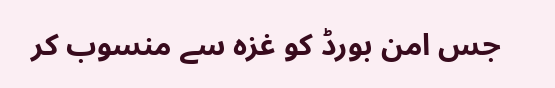جس امن بورڈ کو غزہ سے منسوب کر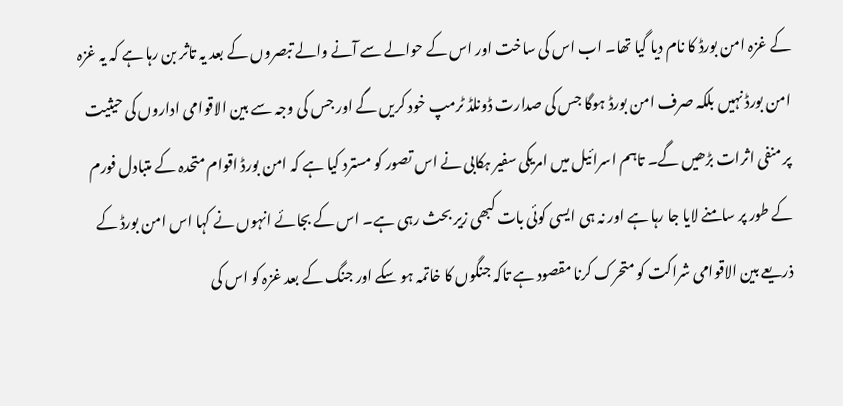کے غزہ امن بورڈ کا نام دیا گیا تھا۔ اب اس کی ساخت اور اس کے حوالے سے آنے والے تبصروں کے بعد یہ تاثر بن رہا ہے کہ یہ غزہ امن بورڈ نہیں بلکہ صرف امن بورڈ ہوگا جس کی صدارت ڈونلڈ ٹرمپ خود کریں گے اور جس کی وجہ سے بین الاقوامی اداروں کی حیثیت پر منفی اثرات بڑھیں گے۔ تاہم اسرائیل میں امریکی سفیر ہکابی نے اس تصور کو مسترد کیا ہے کہ امن بورڈ اقوام متحدہ کے متبادل فورم کے طور پر سامنے لایا جا رہا ہے اور نہ ہی ایسی کوئی بات کبھی زیر بحث رہی ہے۔ اس کے بجائے انہوں نے کہا اس امن بورڈ کے ذریعے بین الاقوامی شراکت کو متحرک کرنا مقصود ہے تاکہ جنگوں کا خاتمہ ہو سکے اور جنگ کے بعد غزہ کو اس کی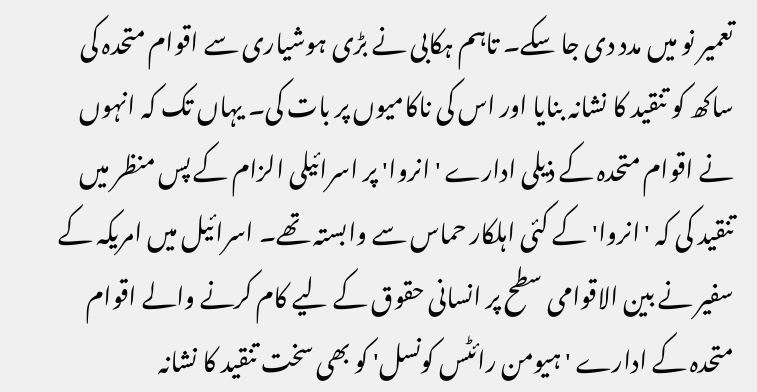تعمیر نو میں مدد دی جا سکے۔ تاہم ہکابی نے بڑی ہوشیاری سے اقوام متحدہ کی ساکھ کو تنقید کا نشانہ بنایا اور اس کی ناکامیوں پر بات کی۔ یہاں تک کہ انہوں نے اقوام متحدہ کے ذیلی ادارے 'انروا' پر اسرائیلی الزام کے پس منظر میں تنقید کی کہ 'انروا' کے کئی اہلکار حماس سے وابستہ تھے۔ اسرائیل میں امریکہ کے سفیر نے بین الاقوامی سطح پر انسانی حقوق کے لیے کام کرنے والے اقوام متحدہ کے ادارے 'ہیومن رائٹس کونسل' کو بھی سخت تنقید کا نشانہ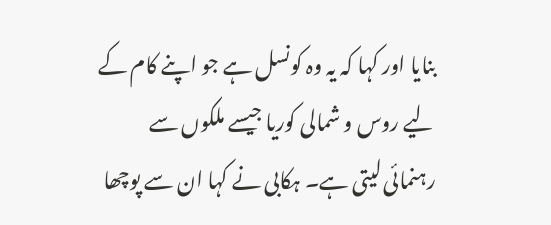بنایا اور کہا کہ یہ وہ کونسل ہے جو اپنے کام کے لیے روس و شمالی کوریا جیسے ملکوں سے رہنمائی لیتی ہے۔ ہکابی نے کہا ان سے پوچھا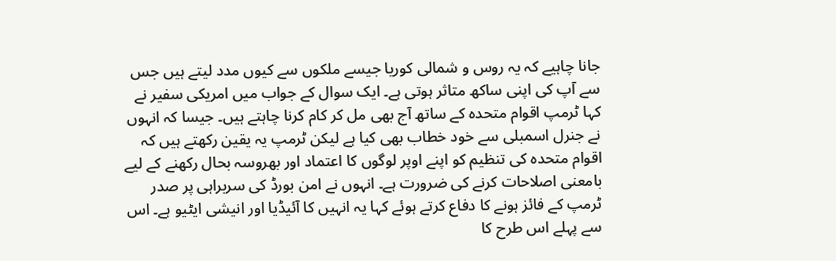جانا چاہیے کہ یہ روس و شمالی کوریا جیسے ملکوں سے کیوں مدد لیتے ہیں جس سے آپ کی اپنی ساکھ متاثر ہوتی ہے۔ ایک سوال کے جواب میں امریکی سفیر نے کہا ٹرمپ اقوام متحدہ کے ساتھ آج بھی مل کر کام کرنا چاہتے ہیں۔ جیسا کہ انہوں نے جنرل اسمبلی سے خود خطاب بھی کیا ہے لیکن ٹرمپ یہ یقین رکھتے ہیں کہ اقوام متحدہ کی تنظیم کو اپنے اوپر لوگوں کا اعتماد اور بھروسہ بحال رکھنے کے لیے بامعنی اصلاحات کرنے کی ضرورت ہے۔ انہوں نے امن بورڈ کی سربراہی پر صدر ٹرمپ کے فائز ہونے کا دفاع کرتے ہوئے کہا یہ انہیں کا آئیڈیا اور انیشی ایٹیو ہے۔ اس سے پہلے اس طرح کا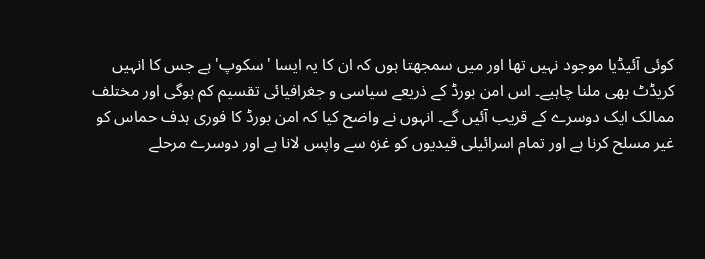کوئی آئیڈیا موجود نہیں تھا اور میں سمجھتا ہوں کہ ان کا یہ ایسا 'سکوپ' ہے جس کا انہیں کریڈٹ بھی ملنا چاہیے۔ اس امن بورڈ کے ذریعے سیاسی و جغرافیائی تقسیم کم ہوگی اور مختلف ممالک ایک دوسرے کے قریب آئیں گے۔ انہوں نے واضح کیا کہ امن بورڈ کا فوری ہدف حماس کو غیر مسلح کرنا ہے اور تمام اسرائیلی قیدیوں کو غزہ سے واپس لانا ہے اور دوسرے مرحلے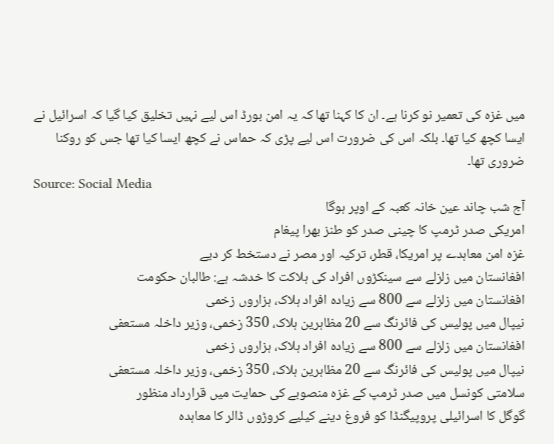میں غزہ کی تعمیر نو کرنا ہے۔ ان کا کہنا تھا کہ یہ امن بورڈ اس لیے نہیں تخلیق کیا گیا کہ اسرائیل نے ایسا کچھ کیا تھا۔ بلکہ اس کی ضرورت اس لیے پڑی کہ حماس نے کچھ ایسا کیا تھا جس کو روکنا ضروری تھا۔
Source: Social Media
آج شب چاند عین خانہ کعبہ کے اوپر ہوگا
امریکی صدر ٹرمپ کا چینی صدر کو طنز بھرا پیغام
غزہ امن معاہدے پر امریکا، قطر، ترکیہ اور مصر نے دستخط کر دیے
افغانستان میں زلزلے سے سینکڑوں افراد کی ہلاکت کا خدشہ ہے: طالبان حکومت
افغانستان میں زلزلے سے 800 سے زیادہ افراد ہلاک، ہزاروں زخمی
نیپال میں پولیس کی فائرنگ سے 20 مظاہرین ہلاک، 350 زخمی، وزیر داخلہ مستعفی
افغانستان میں زلزلے سے 800 سے زیادہ افراد ہلاک، ہزاروں زخمی
نیپال میں پولیس کی فائرنگ سے 20 مظاہرین ہلاک، 350 زخمی، وزیر داخلہ مستعفی
سلامتی کونسل میں صدر ٹرمپ کے غزہ منصوبے کی حمایت میں قرارداد منظور
گوگل کا اسرائیلی پروپیگنڈا کو فروغ دینے کیلیے کروڑوں ڈالر کا معاہدہ